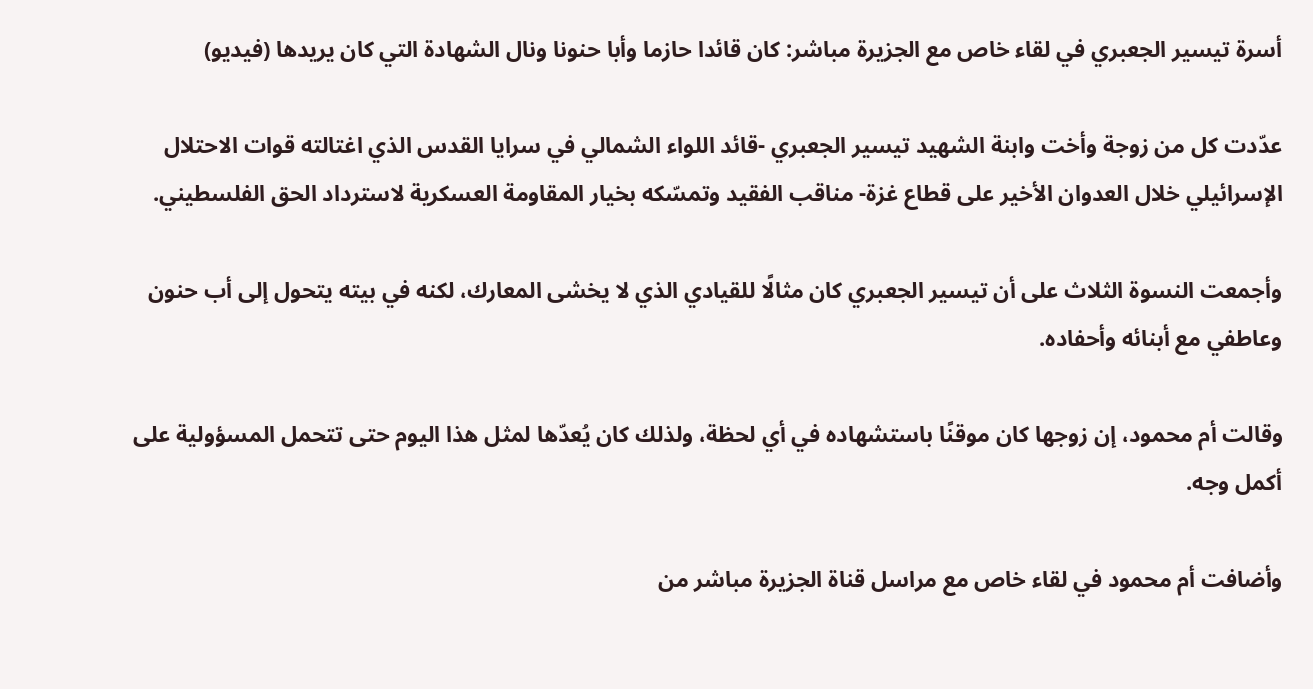أسرة تيسير الجعبري في لقاء خاص مع الجزيرة مباشر: كان قائدا حازما وأبا حنونا ونال الشهادة التي كان يريدها (فيديو)

عدّدت كل من زوجة وأخت وابنة الشهيد تيسير الجعبري -قائد اللواء الشمالي في سرايا القدس الذي اغتالته قوات الاحتلال الإسرائيلي خلال العدوان الأخير على قطاع غزة- مناقب الفقيد وتمسّكه بخيار المقاومة العسكرية لاسترداد الحق الفلسطيني.

وأجمعت النسوة الثلاث على أن تيسير الجعبري كان مثالًا للقيادي الذي لا يخشى المعارك، لكنه في بيته يتحول إلى أب حنون وعاطفي مع أبنائه وأحفاده.

وقالت أم محمود، إن زوجها كان موقنًا باستشهاده في أي لحظة، ولذلك كان يُعدّها لمثل هذا اليوم حتى تتحمل المسؤولية على أكمل وجه.

وأضافت أم محمود في لقاء خاص مع مراسل قناة الجزيرة مباشر من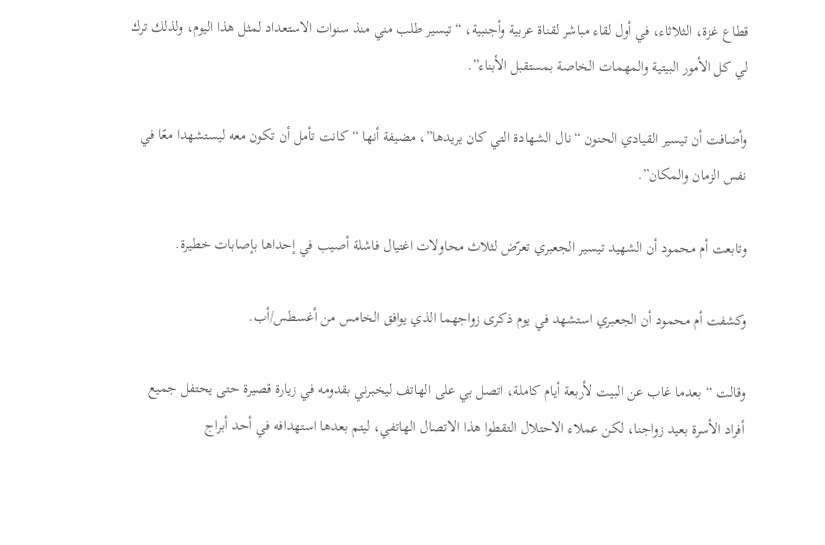قطاع غزة، الثلاثاء، في أول لقاء مباشر لقناة عربية وأجنبية، “تيسير طلب مني منذ سنوات الاستعداد لمثل هذا اليوم، ولذلك ترك لي كل الأمور البيتية والمهمات الخاصة بمستقبل الأبناء”.

وأضافت أن تيسير القيادي الحنون “نال الشهادة التي كان يريدها”، مضيفة أنها “كانت تأمل أن تكون معه ليستشهدا معًا في نفس الزمان والمكان”.

وتابعت أم محمود أن الشهيد تيسير الجعبري تعرّض لثلاث محاولات اغتيال فاشلة أصيب في إحداها بإصابات خطيرة.

وكشفت أم محمود أن الجعبري استشهد في يوم ذكرى زواجهما الذي يوافق الخامس من أغسطس/أب.

وقالت “بعدما غاب عن البيت لأربعة أيام كاملة، اتصل بي على الهاتف ليخبرني بقدومه في زيارة قصيرة حتى يحتفل جميع أفراد الأسرة بعيد زواجنا، لكن عملاء الاحتلال التقطوا هذا الاتصال الهاتفي، ليتم بعدها استهدافه في أحد أبراج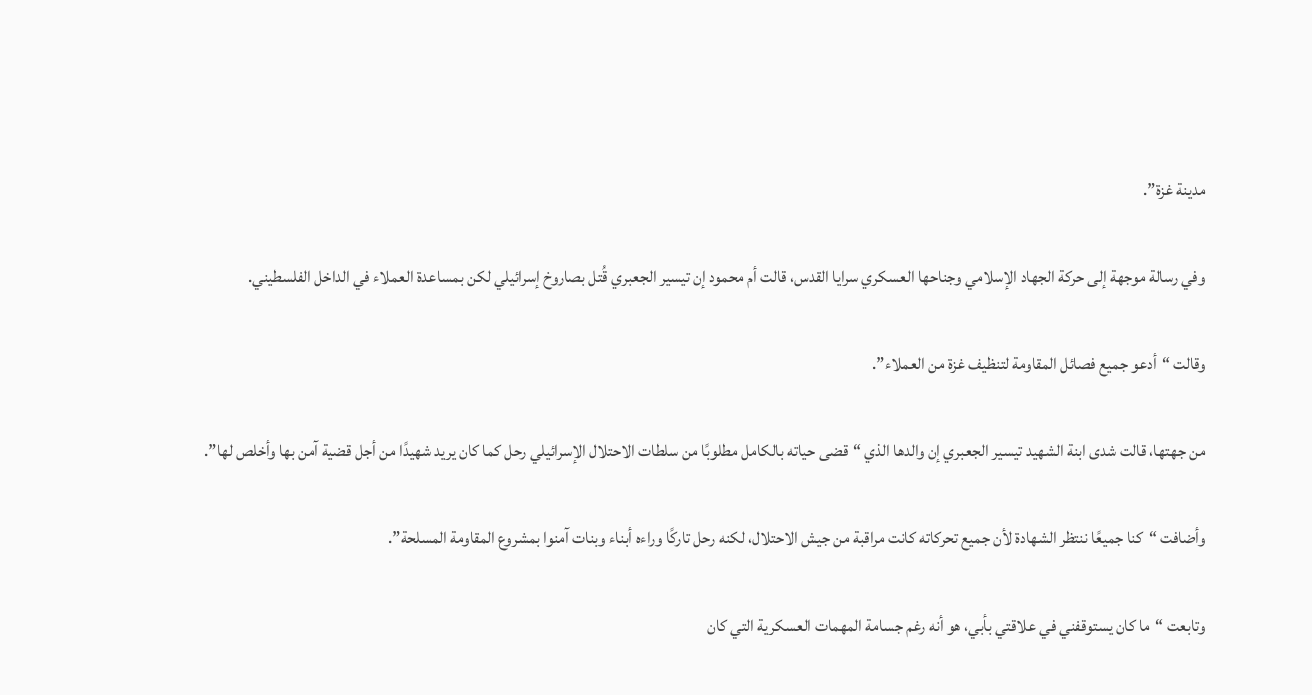مدينة غزة”.

وفي رسالة موجهة إلى حركة الجهاد الإسلامي وجناحها العسكري سرايا القدس، قالت أم محمود إن تيسير الجعبري قُتل بصاروخ إسرائيلي لكن بمساعدة العملاء في الداخل الفلسطيني.

وقالت “أدعو جميع فصائل المقاومة لتنظيف غزة من العملاء”.

من جهتها، قالت شدى ابنة الشهيد تيسير الجعبري إن والدها الذي “قضى حياته بالكامل مطلوبًا من سلطات الاحتلال الإسرائيلي رحل كما كان يريد شهيدًا من أجل قضية آمن بها وأخلص لها”.

وأضافت “كنا جميعًا ننتظر الشهادة لأن جميع تحركاته كانت مراقبة من جيش الاحتلال، لكنه رحل تاركًا وراءه أبناء وبنات آمنوا بمشروع المقاومة المسلحة”.

وتابعت “ما كان يستوقفني في علاقتي بأبي، هو أنه رغم جسامة المهمات العسكرية التي كان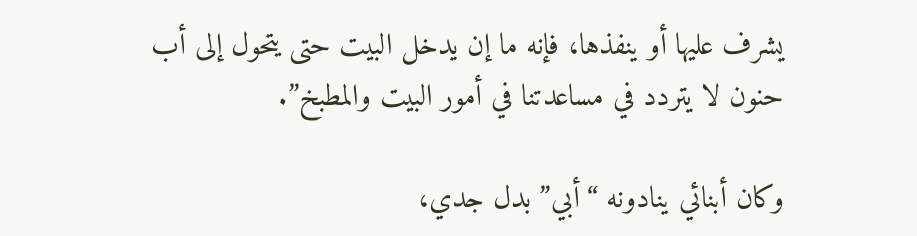يشرف عليها أو ينفذها، فإنه ما إن يدخل البيت حتى يتحول إلى أب حنون لا يتردد في مساعدتنا في أمور البيت والمطبخ”.

وكان أبنائي ينادونه “أبي” بدل جدي،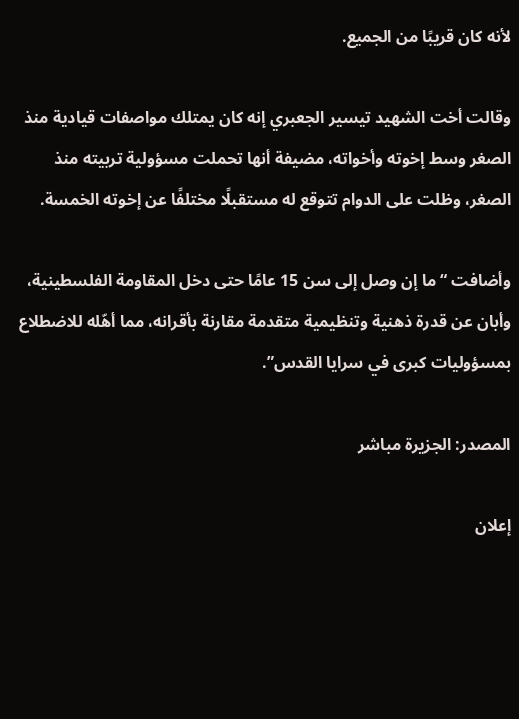لأنه كان قريبًا من الجميع.

وقالت أخت الشهيد تيسير الجعبري إنه كان يمتلك مواصفات قيادية منذ الصغر وسط إخوته وأخواته، مضيفة أنها تحملت مسؤولية تربيته منذ الصغر، وظلت على الدوام تتوقع له مستقبلًا مختلفًا عن إخوته الخمسة.

وأضافت “ما إن وصل إلى سن 15 عامًا حتى دخل المقاومة الفلسطينية، وأبان عن قدرة ذهنية وتنظيمية متقدمة مقارنة بأقرانه، مما أهّله للاضطلاع بمسؤوليات كبرى في سرايا القدس”.

المصدر: الجزيرة مباشر

إعلان